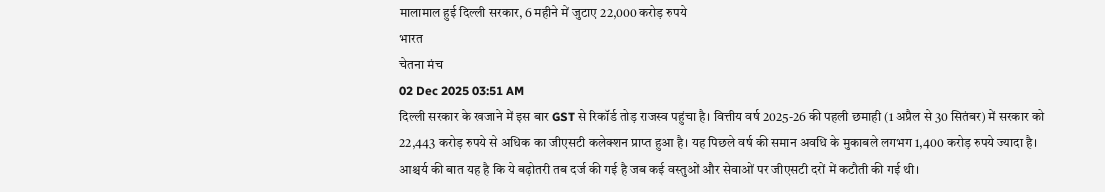मालामाल हुई दिल्ली सरकार, 6 महीने में जुटाए 22,000 करोड़ रुपये
भारत
चेतना मंच
02 Dec 2025 03:51 AM
दिल्ली सरकार के खजाने में इस बार GST से रिकॉर्ड तोड़ राजस्व पहुंचा है। वित्तीय वर्ष 2025-26 की पहली छमाही (1 अप्रैल से 30 सितंबर) में सरकार को 22,443 करोड़ रुपये से अधिक का जीएसटी कलेक्शन प्राप्त हुआ है। यह पिछले वर्ष की समान अवधि के मुकाबले लगभग 1,400 करोड़ रुपये ज्यादा है। आश्चर्य की बात यह है कि ये बढ़ोतरी तब दर्ज की गई है जब कई वस्तुओं और सेवाओं पर जीएसटी दरों में कटौती की गई थी।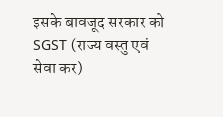इसके बावजूद सरकार को SGST (राज्य वस्तु एवं सेवा कर)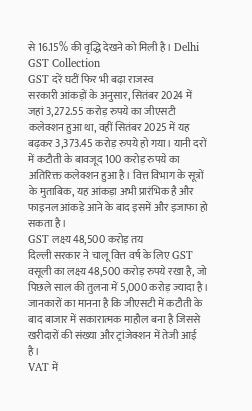से 16.15% की वृद्धि देखने को मिली है। Delhi GST Collection
GST दरें घटीं फिर भी बढ़ा राजस्व
सरकारी आंकड़ों के अनुसार, सितंबर 2024 में जहां 3,272.55 करोड़ रुपये का जीएसटी कलेक्शन हुआ था, वहीं सितंबर 2025 में यह बढ़कर 3,373.45 करोड़ रुपये हो गया। यानी दरों में कटौती के बावजूद 100 करोड़ रुपये का अतिरिक्त कलेक्शन हुआ है। वित्त विभाग के सूत्रों के मुताबिक, यह आंकड़ा अभी प्रारंभिक है और फाइनल आंकड़े आने के बाद इसमें और इजाफा हो सकता है।
GST लक्ष्य 48,500 करोड़ तय
दिल्ली सरकार ने चालू वित्त वर्ष के लिए GST वसूली का लक्ष्य 48,500 करोड़ रुपये रखा है, जो पिछले साल की तुलना में 5,000 करोड़ ज्यादा है। जानकारों का मानना है कि जीएसटी में कटौती के बाद बाजार में सकारात्मक माहौल बना है जिससे खरीदारों की संख्या और ट्रांजेक्शन में तेजी आई है।
VAT में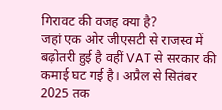गिरावट की वजह क्या है?
जहां एक ओर जीएसटी से राजस्व में बढ़ोतरी हुई है वहीं VAT से सरकार की कमाई घट गई है। अप्रैल से सितंबर 2025 तक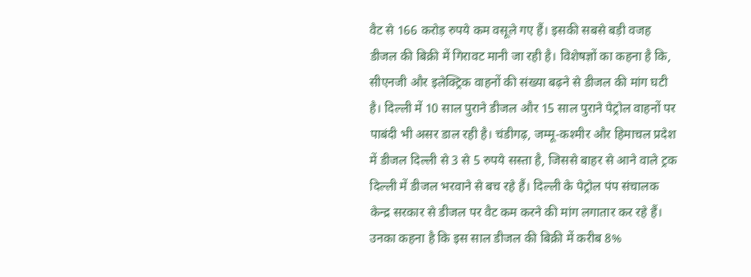वैट से 166 करोड़ रुपये कम वसूले गए हैं। इसकी सबसे बड़ी वजह डीजल की बिक्री में गिरावट मानी जा रही है। विशेषज्ञों का कहना है कि, सीएनजी और इलेक्ट्रिक वाहनों की संख्या बढ़ने से डीजल की मांग घटी है। दिल्ली में 10 साल पुराने डीजल और 15 साल पुराने पेट्रोल वाहनों पर पाबंदी भी असर डाल रही है। चंडीगढ़, जम्मू-कश्मीर और हिमाचल प्रदेश में डीजल दिल्ली से 3 से 5 रुपये सस्ता है, जिससे बाहर से आने वाले ट्रक दिल्ली में डीजल भरवाने से बच रहे हैं। दिल्ली के पेट्रोल पंप संचालक केन्द्र सरकार से डीजल पर वैट कम करने की मांग लगातार कर रहे हैं। उनका कहना है कि इस साल डीजल की बिक्री में करीब 8%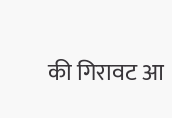की गिरावट आ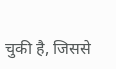चुकी है, जिससे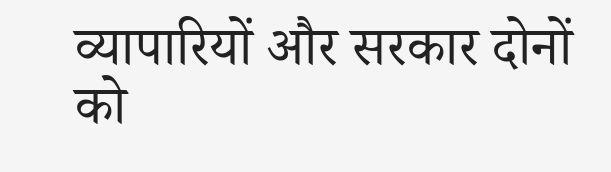व्यापारियों और सरकार दोनों को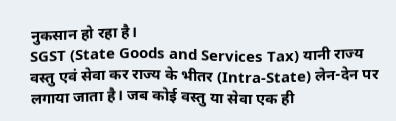नुकसान हो रहा है।
SGST (State Goods and Services Tax) यानी राज्य वस्तु एवं सेवा कर राज्य के भीतर (Intra-State) लेन-देन पर लगाया जाता है। जब कोई वस्तु या सेवा एक ही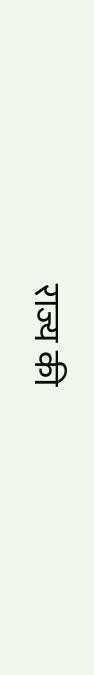राज्य की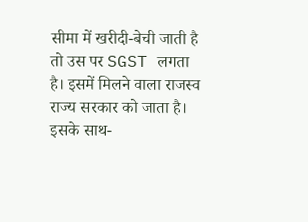सीमा में खरीदी-बेची जाती है तो उस पर SGST लगता है। इसमें मिलने वाला राजस्व राज्य सरकार को जाता है। इसके साथ-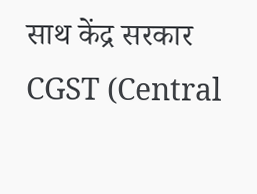साथ केंद्र सरकार CGST (Central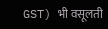GST) भी वसूलती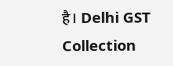है। Delhi GST Collection